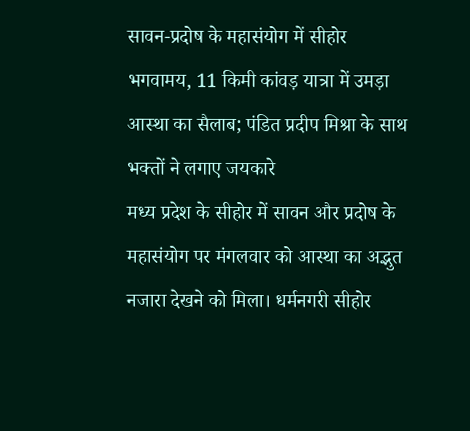सावन-प्रदोष के महासंयोग में सीहोर भगवामय, 11 किमी कांवड़ यात्रा में उमड़ा आस्था का सैलाब; पंडित प्रदीप मिश्रा के साथ भक्तों ने लगाए जयकारे
मध्य प्रदेश के सीहोर में सावन और प्रदोष के महासंयोग पर मंगलवार को आस्था का अद्भुत नजारा देखने को मिला। धर्मनगरी सीहोर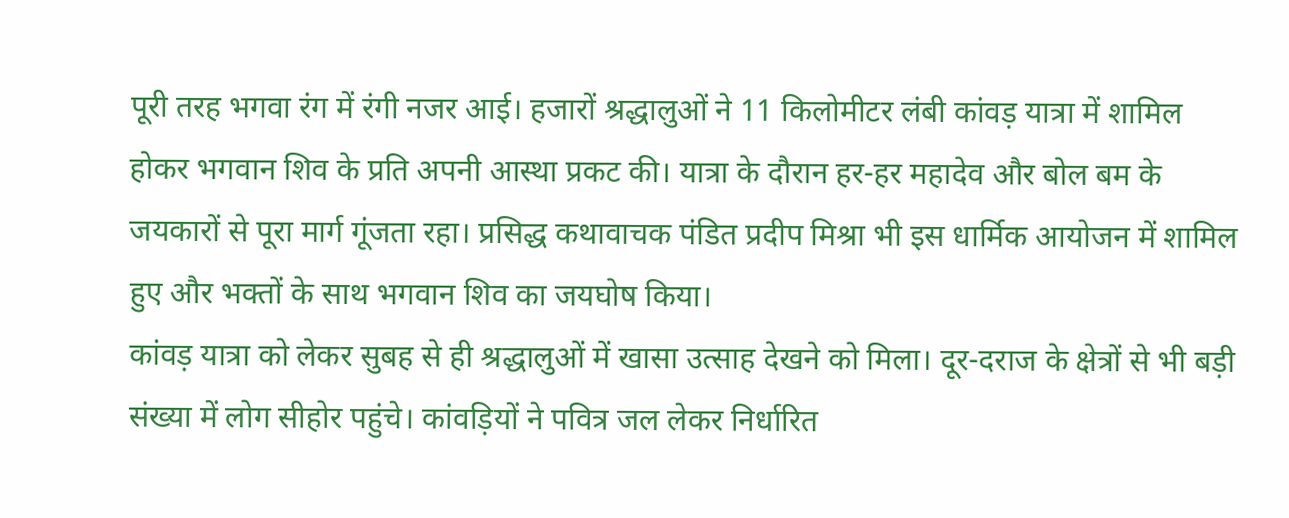पूरी तरह भगवा रंग में रंगी नजर आई। हजारों श्रद्धालुओं ने 11 किलोमीटर लंबी कांवड़ यात्रा में शामिल होकर भगवान शिव के प्रति अपनी आस्था प्रकट की। यात्रा के दौरान हर-हर महादेव और बोल बम के जयकारों से पूरा मार्ग गूंजता रहा। प्रसिद्ध कथावाचक पंडित प्रदीप मिश्रा भी इस धार्मिक आयोजन में शामिल हुए और भक्तों के साथ भगवान शिव का जयघोष किया।
कांवड़ यात्रा को लेकर सुबह से ही श्रद्धालुओं में खासा उत्साह देखने को मिला। दूर-दराज के क्षेत्रों से भी बड़ी संख्या में लोग सीहोर पहुंचे। कांवड़ियों ने पवित्र जल लेकर निर्धारित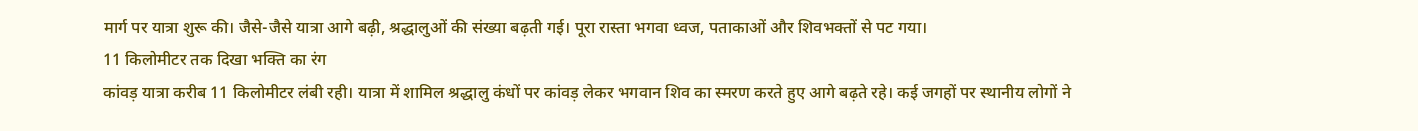मार्ग पर यात्रा शुरू की। जैसे-जैसे यात्रा आगे बढ़ी, श्रद्धालुओं की संख्या बढ़ती गई। पूरा रास्ता भगवा ध्वज, पताकाओं और शिवभक्तों से पट गया।
11 किलोमीटर तक दिखा भक्ति का रंग
कांवड़ यात्रा करीब 11 किलोमीटर लंबी रही। यात्रा में शामिल श्रद्धालु कंधों पर कांवड़ लेकर भगवान शिव का स्मरण करते हुए आगे बढ़ते रहे। कई जगहों पर स्थानीय लोगों ने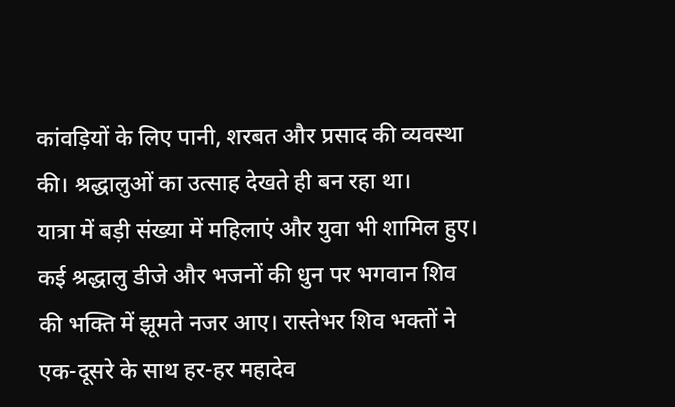कांवड़ियों के लिए पानी, शरबत और प्रसाद की व्यवस्था की। श्रद्धालुओं का उत्साह देखते ही बन रहा था।
यात्रा में बड़ी संख्या में महिलाएं और युवा भी शामिल हुए। कई श्रद्धालु डीजे और भजनों की धुन पर भगवान शिव की भक्ति में झूमते नजर आए। रास्तेभर शिव भक्तों ने एक-दूसरे के साथ हर-हर महादेव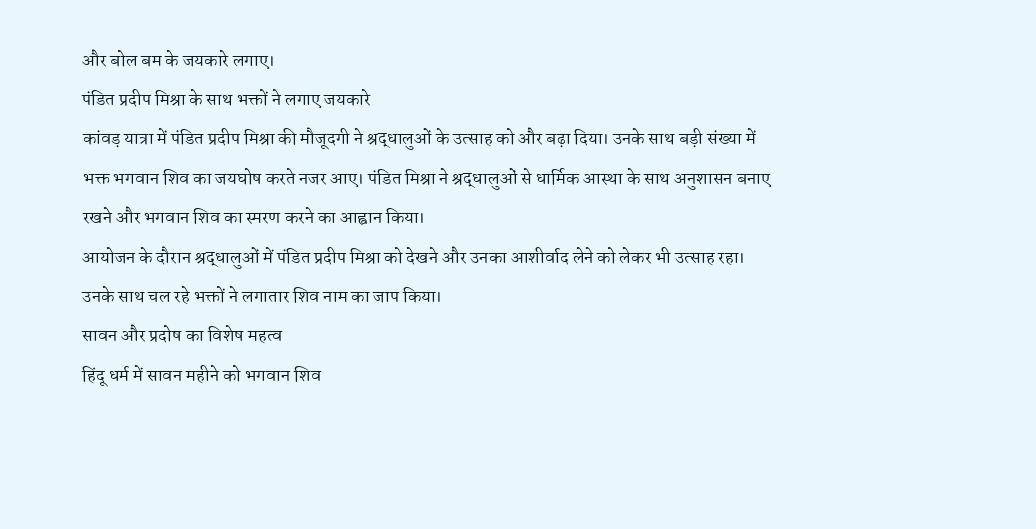और बोल बम के जयकारे लगाए।
पंडित प्रदीप मिश्रा के साथ भक्तों ने लगाए जयकारे
कांवड़ यात्रा में पंडित प्रदीप मिश्रा की मौजूदगी ने श्रद्धालुओं के उत्साह को और बढ़ा दिया। उनके साथ बड़ी संख्या में भक्त भगवान शिव का जयघोष करते नजर आए। पंडित मिश्रा ने श्रद्धालुओं से धार्मिक आस्था के साथ अनुशासन बनाए रखने और भगवान शिव का स्मरण करने का आह्वान किया।
आयोजन के दौरान श्रद्धालुओं में पंडित प्रदीप मिश्रा को देखने और उनका आशीर्वाद लेने को लेकर भी उत्साह रहा। उनके साथ चल रहे भक्तों ने लगातार शिव नाम का जाप किया।
सावन और प्रदोष का विशेष महत्व
हिंदू धर्म में सावन महीने को भगवान शिव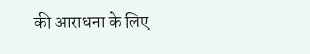की आराधना के लिए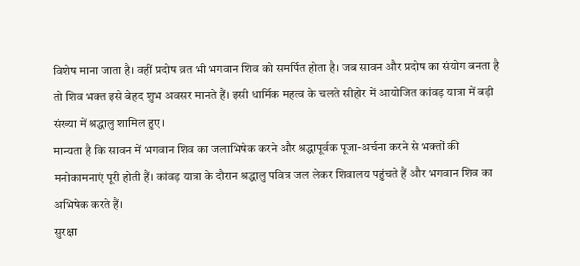विशेष माना जाता है। वहीं प्रदोष व्रत भी भगवान शिव को समर्पित होता है। जब सावन और प्रदोष का संयोग बनता है तो शिव भक्त इसे बेहद शुभ अवसर मानते हैं। इसी धार्मिक महत्व के चलते सीहोर में आयोजित कांवड़ यात्रा में बड़ी संख्या में श्रद्धालु शामिल हुए।
मान्यता है कि सावन में भगवान शिव का जलाभिषेक करने और श्रद्धापूर्वक पूजा-अर्चना करने से भक्तों की मनोकामनाएं पूरी होती हैं। कांवड़ यात्रा के दौरान श्रद्धालु पवित्र जल लेकर शिवालय पहुंचते हैं और भगवान शिव का अभिषेक करते हैं।
सुरक्षा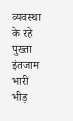व्यवस्था के रहे पुख्ता इंतजाम
भारी भीड़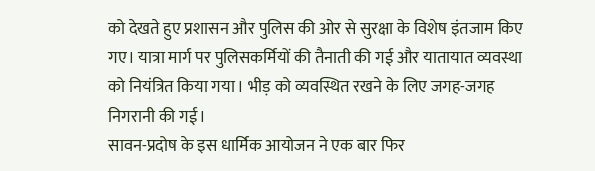को देखते हुए प्रशासन और पुलिस की ओर से सुरक्षा के विशेष इंतजाम किए गए। यात्रा मार्ग पर पुलिसकर्मियों की तैनाती की गई और यातायात व्यवस्था को नियंत्रित किया गया। भीड़ को व्यवस्थित रखने के लिए जगह-जगह निगरानी की गई।
सावन-प्रदोष के इस धार्मिक आयोजन ने एक बार फिर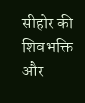सीहोर की शिवभक्ति और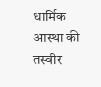धार्मिक आस्था की तस्वीर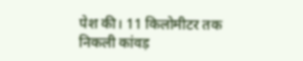पेश की। 11 किलोमीटर तक निकली कांवड़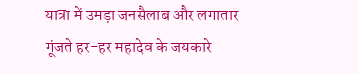यात्रा में उमड़ा जनसैलाब और लगातार गूंजते हर-हर महादेव के जयकारे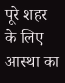पूरे शहर के लिए आस्था का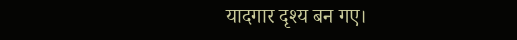यादगार दृश्य बन गए।